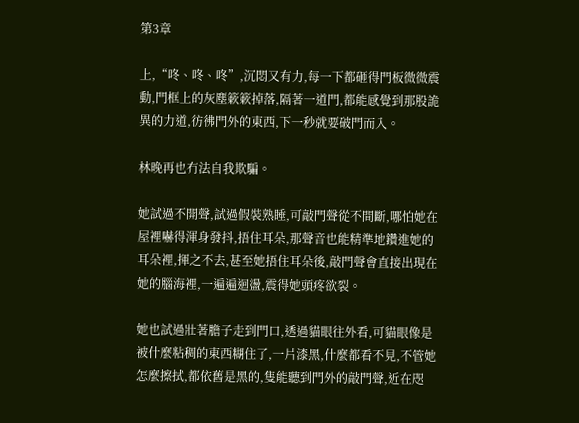第3章

上,“咚、咚、咚”,沉悶又有力,每一下都砸得門板微微震動,門框上的灰塵簌簌掉落,隔著一道門,都能感覺到那股詭異的力道,彷彿門外的東西,下一秒就要破門而入。

林晚再也冇法自我欺騙。

她試過不開聲,試過假裝熟睡,可敲門聲從不間斷,哪怕她在屋裡嚇得渾身發抖,捂住耳朵,那聲音也能精準地鑽進她的耳朵裡,揮之不去,甚至她捂住耳朵後,敲門聲會直接出現在她的腦海裡,一遍遍迴盪,震得她頭疼欲裂。

她也試過壯著膽子走到門口,透過貓眼往外看,可貓眼像是被什麼粘稠的東西糊住了,一片漆黑,什麼都看不見,不管她怎麼擦拭,都依舊是黑的,隻能聽到門外的敲門聲,近在咫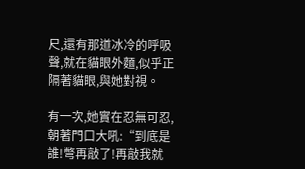尺,還有那道冰冷的呼吸聲,就在貓眼外麵,似乎正隔著貓眼,與她對視。

有一次,她實在忍無可忍,朝著門口大吼:“到底是誰!彆再敲了!再敲我就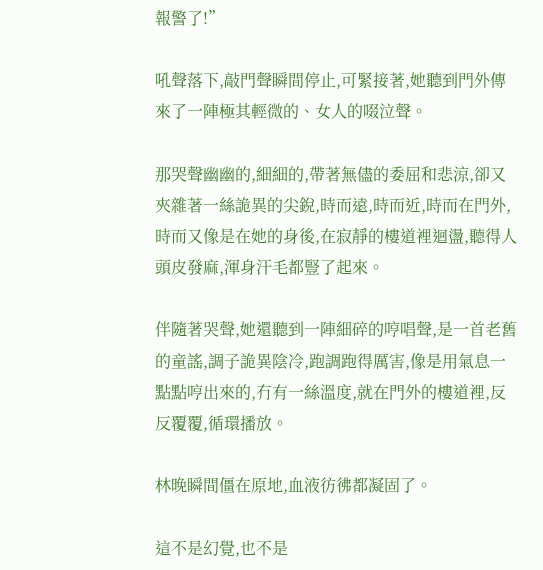報警了!”

吼聲落下,敲門聲瞬間停止,可緊接著,她聽到門外傳來了一陣極其輕微的、女人的啜泣聲。

那哭聲幽幽的,細細的,帶著無儘的委屈和悲涼,卻又夾雜著一絲詭異的尖銳,時而遠,時而近,時而在門外,時而又像是在她的身後,在寂靜的樓道裡迴盪,聽得人頭皮發麻,渾身汗毛都豎了起來。

伴隨著哭聲,她還聽到一陣細碎的哼唱聲,是一首老舊的童謠,調子詭異陰冷,跑調跑得厲害,像是用氣息一點點哼出來的,冇有一絲溫度,就在門外的樓道裡,反反覆覆,循環播放。

林晚瞬間僵在原地,血液彷彿都凝固了。

這不是幻覺,也不是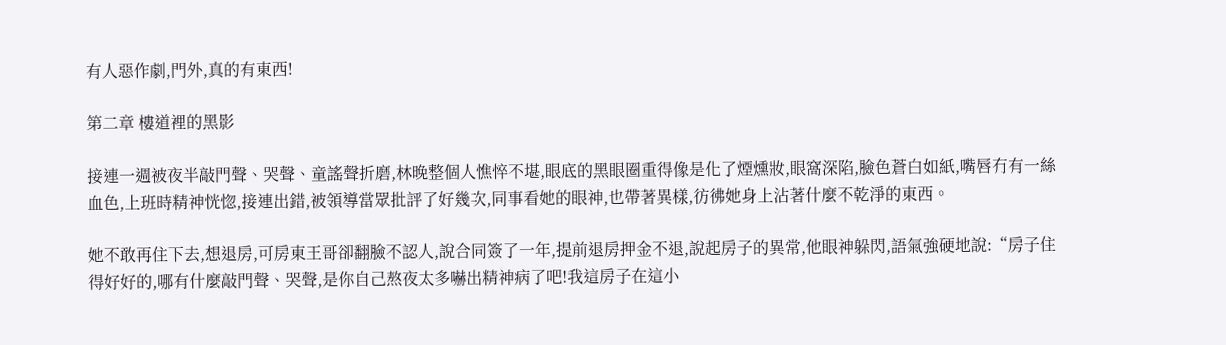有人惡作劇,門外,真的有東西!

第二章 樓道裡的黑影

接連一週被夜半敲門聲、哭聲、童謠聲折磨,林晚整個人憔悴不堪,眼底的黑眼圈重得像是化了煙燻妝,眼窩深陷,臉色蒼白如紙,嘴唇冇有一絲血色,上班時精神恍惚,接連出錯,被領導當眾批評了好幾次,同事看她的眼神,也帶著異樣,彷彿她身上沾著什麼不乾淨的東西。

她不敢再住下去,想退房,可房東王哥卻翻臉不認人,說合同簽了一年,提前退房押金不退,說起房子的異常,他眼神躲閃,語氣強硬地說:“房子住得好好的,哪有什麼敲門聲、哭聲,是你自己熬夜太多嚇出精神病了吧!我這房子在這小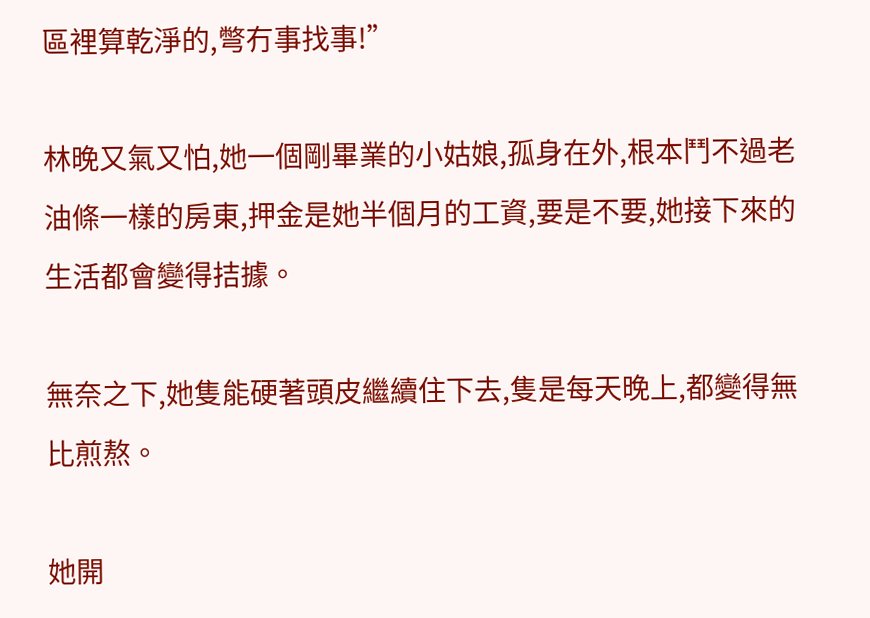區裡算乾淨的,彆冇事找事!”

林晚又氣又怕,她一個剛畢業的小姑娘,孤身在外,根本鬥不過老油條一樣的房東,押金是她半個月的工資,要是不要,她接下來的生活都會變得拮據。

無奈之下,她隻能硬著頭皮繼續住下去,隻是每天晚上,都變得無比煎熬。

她開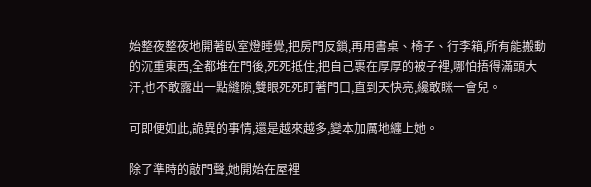始整夜整夜地開著臥室燈睡覺,把房門反鎖,再用書桌、椅子、行李箱,所有能搬動的沉重東西,全都堆在門後,死死抵住,把自己裹在厚厚的被子裡,哪怕捂得滿頭大汗,也不敢露出一點縫隙,雙眼死死盯著門口,直到天快亮,纔敢眯一會兒。

可即便如此,詭異的事情,還是越來越多,變本加厲地纏上她。

除了準時的敲門聲,她開始在屋裡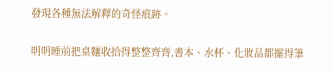發現各種無法解釋的奇怪痕跡。

明明睡前把桌麵收拾得整整齊齊,書本、水杯、化妝品都擺得筆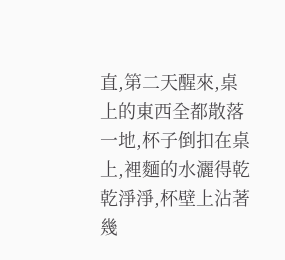直,第二天醒來,桌上的東西全都散落一地,杯子倒扣在桌上,裡麵的水灑得乾乾淨淨,杯壁上沾著幾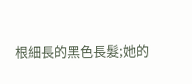根細長的黑色長髮;她的